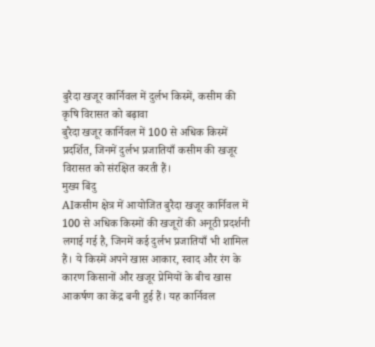बुरैदा खजूर कार्निवल में दुर्लभ किस्में, कसीम की कृषि विरासत को बढ़ावा
बुरैदा खजूर कार्निवल में 100 से अधिक किस्में प्रदर्शित, जिनमें दुर्लभ प्रजातियाँ कसीम की खजूर विरासत को संरक्षित करती हैं।
मुख्य बिंदु
AIकसीम क्षेत्र में आयोजित बुरैदा खजूर कार्निवल में 100 से अधिक किस्मों की खजूरों की अनूठी प्रदर्शनी लगाई गई है, जिनमें कई दुर्लभ प्रजातियाँ भी शामिल हैं। ये किस्में अपने खास आकार, स्वाद और रंग के कारण किसानों और खजूर प्रेमियों के बीच खास आकर्षण का केंद्र बनी हुई हैं। यह कार्निवल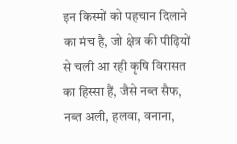इन किस्मों को पहचान दिलाने का मंच है, जो क्षेत्र की पीढ़ियों से चली आ रही कृषि विरासत का हिस्सा हैं, जैसे नब्त सैफ, नब्त अली, हलवा, वनाना,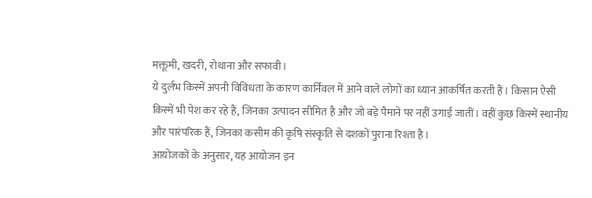मक्तूमी, खदरी, रोथाना और सफावी।
ये दुर्लभ किस्में अपनी विविधता के कारण कार्निवल में आने वाले लोगों का ध्यान आकर्षित करती हैं। किसान ऐसी किस्में भी पेश कर रहे हैं, जिनका उत्पादन सीमित है और जो बड़े पैमाने पर नहीं उगाई जातीं। वहीं कुछ किस्में स्थानीय और पारंपरिक हैं, जिनका कसीम की कृषि संस्कृति से दशकों पुराना रिश्ता है।
आयोजकों के अनुसार, यह आयोजन इन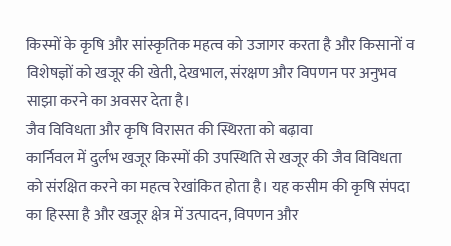किस्मों के कृषि और सांस्कृतिक महत्व को उजागर करता है और किसानों व विशेषज्ञों को खजूर की खेती, देखभाल, संरक्षण और विपणन पर अनुभव साझा करने का अवसर देता है।
जैव विविधता और कृषि विरासत की स्थिरता को बढ़ावा
कार्निवल में दुर्लभ खजूर किस्मों की उपस्थिति से खजूर की जैव विविधता को संरक्षित करने का महत्व रेखांकित होता है। यह कसीम की कृषि संपदा का हिस्सा है और खजूर क्षेत्र में उत्पादन, विपणन और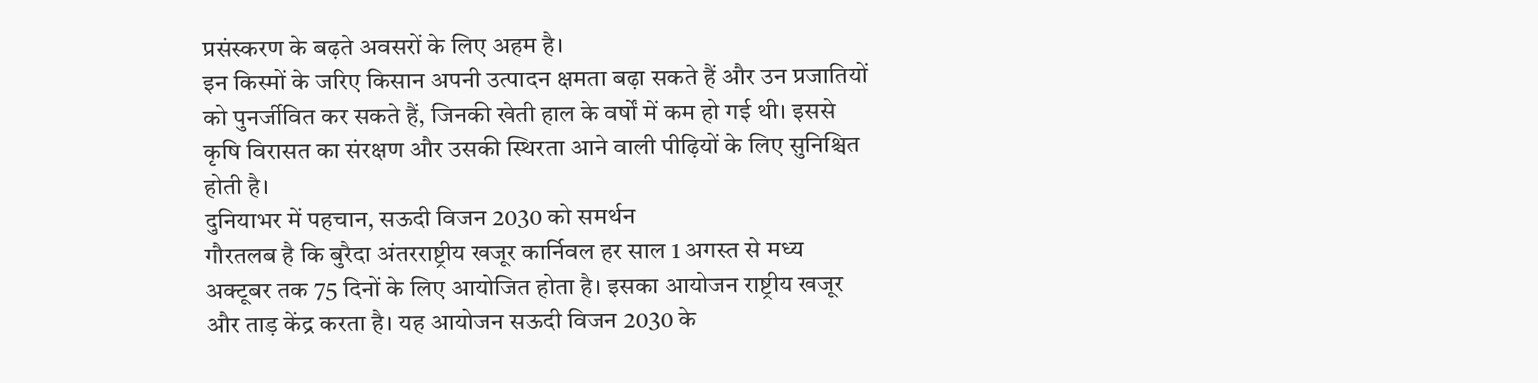प्रसंस्करण के बढ़ते अवसरों के लिए अहम है।
इन किस्मों के जरिए किसान अपनी उत्पादन क्षमता बढ़ा सकते हैं और उन प्रजातियों को पुनर्जीवित कर सकते हैं, जिनकी खेती हाल के वर्षों में कम हो गई थी। इससे कृषि विरासत का संरक्षण और उसकी स्थिरता आने वाली पीढ़ियों के लिए सुनिश्चित होती है।
दुनियाभर में पहचान, सऊदी विजन 2030 को समर्थन
गौरतलब है कि बुरैदा अंतरराष्ट्रीय खजूर कार्निवल हर साल 1 अगस्त से मध्य अक्टूबर तक 75 दिनों के लिए आयोजित होता है। इसका आयोजन राष्ट्रीय खजूर और ताड़ केंद्र करता है। यह आयोजन सऊदी विजन 2030 के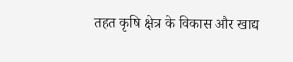तहत कृषि क्षेत्र के विकास और खाद्य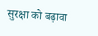सुरक्षा को बढ़ावा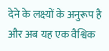देने के लक्ष्यों के अनुरूप है और अब यह एक वैश्विक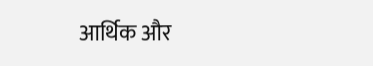आर्थिक और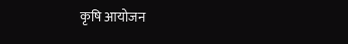कृषि आयोजन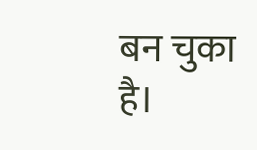बन चुका है।